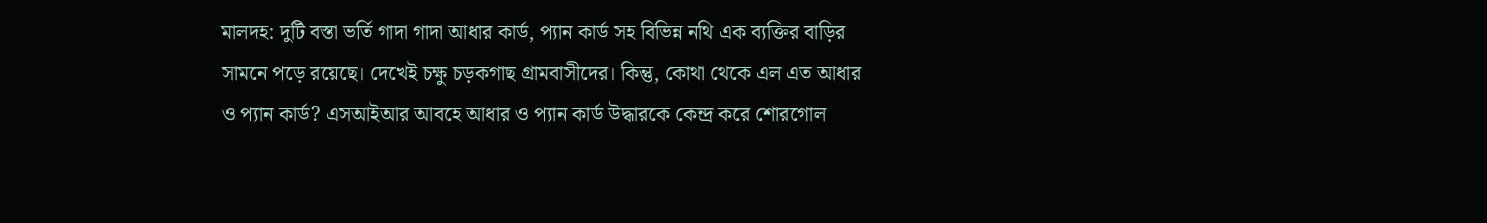মালদহ: দুটি বস্তা ভর্তি গাদা গাদা আধার কার্ড, প্যান কার্ড সহ বিভিন্ন নথি এক ব্যক্তির বাড়ির সামনে পড়ে রয়েছে। দেখেই চক্ষু চড়কগাছ গ্রামবাসীদের। কিন্তু, কোথা থেকে এল এত আধার ও প্যান কার্ড? এসআইআর আবহে আধার ও প্যান কার্ড উদ্ধারকে কেন্দ্র করে শোরগোল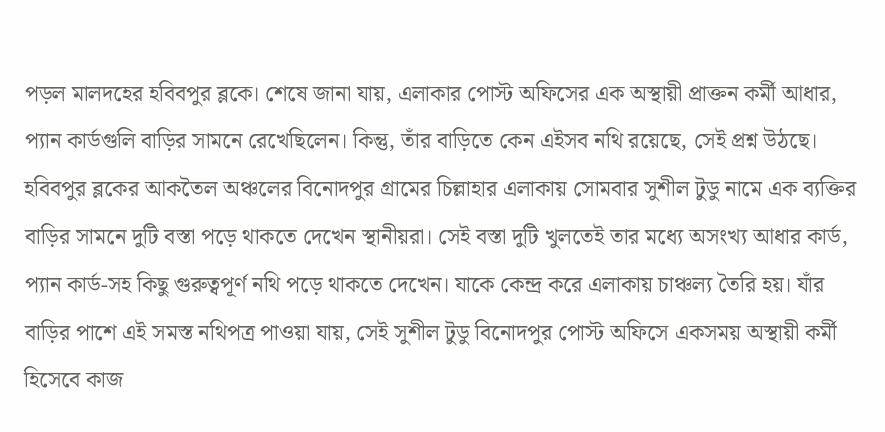পড়ল মালদহের হবিবপুর ব্লকে। শেষে জানা যায়, এলাকার পোস্ট অফিসের এক অস্থায়ী প্রাক্তন কর্মী আধার, প্যান কার্ডগুলি বাড়ির সামনে রেখেছিলেন। কিন্তু, তাঁর বাড়িতে কেন এইসব নথি রয়েছে, সেই প্রশ্ন উঠছে।
হবিবপুর ব্লকের আকতৈল অঞ্চলের বিনোদপুর গ্রামের চিল্লাহার এলাকায় সোমবার সুশীল টুডু নামে এক ব্যক্তির বাড়ির সামনে দুটি বস্তা পড়ে থাকতে দেখেন স্থানীয়রা। সেই বস্তা দুটি খুলতেই তার মধ্যে অসংখ্য আধার কার্ড, প্যান কার্ড-সহ কিছু গুরুত্বপূর্ণ নথি পড়ে থাকতে দেখেন। যাকে কেন্দ্র করে এলাকায় চাঞ্চল্য তৈরি হয়। যাঁর বাড়ির পাশে এই সমস্ত নথিপত্র পাওয়া যায়, সেই সুশীল টুডু বিনোদপুর পোস্ট অফিসে একসময় অস্থায়ী কর্মী হিসেবে কাজ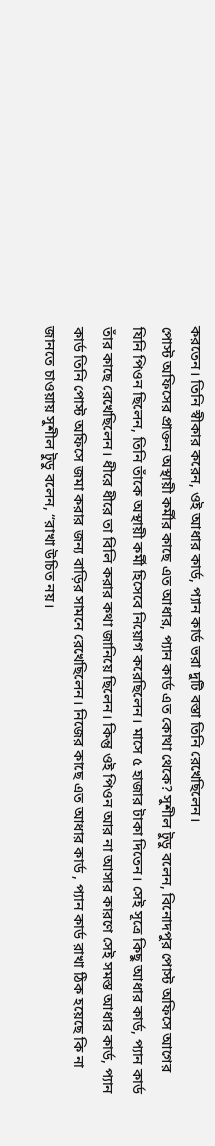করতেন। তিনি স্বীকার করেন, ওই আধার কার্ড, প্যান কার্ড ভরা দুটি বস্তা তিনি রেখেছিলেন।
পোস্ট অফিসের প্রাক্তন অস্থায়ী কর্মীর কাছে এত আধার, প্যান কার্ড এত কোথা থেকে? সুশীল টুডু বলেন, বিনোদপুর পোস্ট অফিসে আগের যিনি পিওন ছিলেন, তিনি তাঁকে অস্থায়ী কর্মী হিসেবে নিয়োগ করেছিলেন। মাসে ৫ হাজার টাকা দিতেন। সেই সূত্রে কিছু আধার কার্ড, প্যান কার্ড তাঁর কাছে রেখেছিলেন। ধীরে ধীরে তা বিলি করার কথা জানিয়ে ছিলেন। কিন্তু ওই পিওন আর না আসার কারণে সেই সমস্ত আধার কার্ড, প্যান কার্ড তিনি পোস্ট অফিসে জমা করার জন্য বাড়ির সামনে রেখেছিলেন। নিজের কাছে এত আধার কার্ড , প্যান কার্ড রাখা ঠিক হয়েছে কি না জানতে চাওয়ায় সুশীল টুডু বলেন, “রাখা উচিত নয়।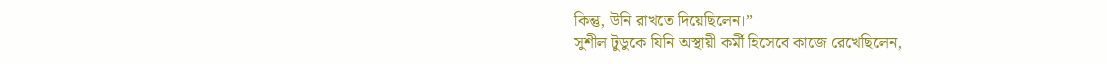কিন্তু, উনি রাখতে দিয়েছিলেন।”
সুশীল টুডুকে যিনি অস্থায়ী কর্মী হিসেবে কাজে রেখেছিলেন,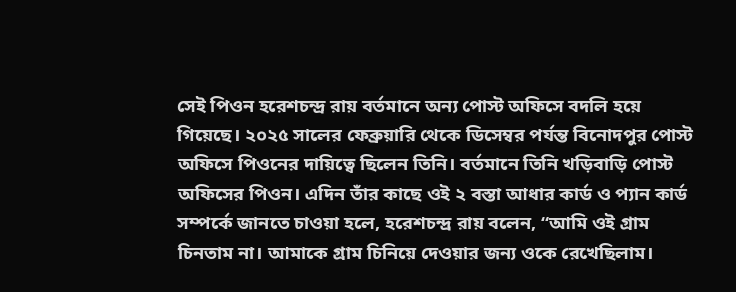সেই পিওন হরেশচন্দ্র রায় বর্তমানে অন্য পোস্ট অফিসে বদলি হয়ে গিয়েছে। ২০২৫ সালের ফেব্রুয়ারি থেকে ডিসেম্বর পর্যন্ত বিনোদপুর পোস্ট অফিসে পিওনের দায়িত্বে ছিলেন তিনি। বর্তমানে তিনি খড়িবাড়ি পোস্ট অফিসের পিওন। এদিন তাঁর কাছে ওই ২ বস্তা আধার কার্ড ও প্যান কার্ড সম্পর্কে জানতে চাওয়া হলে, হরেশচন্দ্র রায় বলেন, “আমি ওই গ্রাম চিনতাম না। আমাকে গ্রাম চিনিয়ে দেওয়ার জন্য ওকে রেখেছিলাম।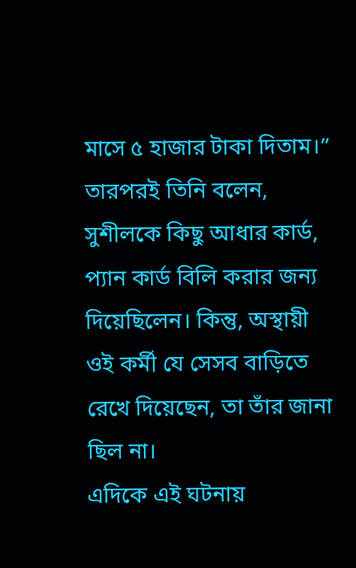মাসে ৫ হাজার টাকা দিতাম।” তারপরই তিনি বলেন, সুশীলকে কিছু আধার কার্ড, প্যান কার্ড বিলি করার জন্য দিয়েছিলেন। কিন্তু, অস্থায়ী ওই কর্মী যে সেসব বাড়িতে রেখে দিয়েছেন, তা তাঁর জানা ছিল না।
এদিকে এই ঘটনায়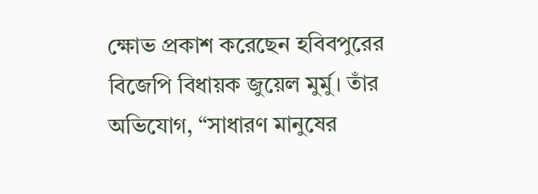ক্ষোভ প্রকাশ করেছেন হবিবপুরের বিজেপি বিধায়ক জুয়েল মুর্মু। তাঁর অভিযোগ, “সাধারণ মানুষের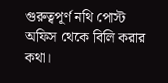গুরুত্বপূর্ণ নথি পোস্ট অফিস থেকে বিলি করার কথা।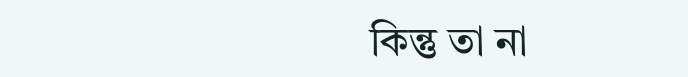কিন্তু তা না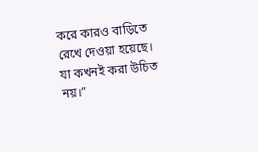করে কারও বাড়িতে রেখে দেওয়া হয়েছে। যা কখনই করা উচিত নয়।”